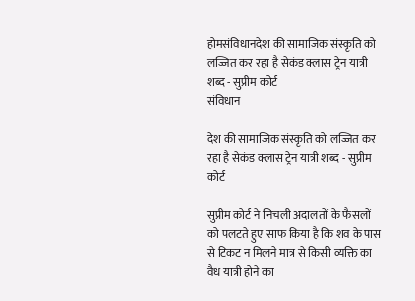होमसंविधानदेश की सामाजिक संस्कृति को लज्जित कर रहा है सेकंड क्लास ट्रेन यात्री शब्द - सुप्रीम कोर्ट
संविधान

देश की सामाजिक संस्कृति को लज्जित कर रहा है सेकंड क्लास ट्रेन यात्री शब्द - सुप्रीम कोर्ट

सुप्रीम कोर्ट ने निचली अदालतों के फैसलों को पलटते हुए साफ किया है कि शव के पास से टिकट न मिलने मात्र से किसी व्यक्ति का वैध यात्री होने का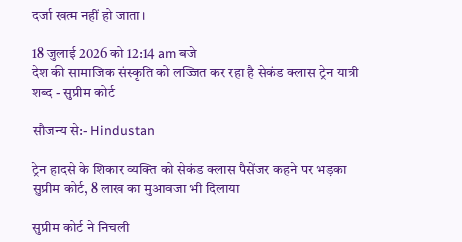दर्जा खत्म नहीं हो जाता।

18 जुलाई 2026 को 12:14 am बजे
देश की सामाजिक संस्कृति को लज्जित कर रहा है सेकंड क्लास ट्रेन यात्री शब्द - सुप्रीम कोर्ट

सौजन्य से:- Hindustan

ट्रेन हादसे के शिकार व्यक्ति को सेकंड क्लास पैसेंजर कहने पर भड़का सुप्रीम कोर्ट, 8 लाख का मुआवजा भी दिलाया

सुप्रीम कोर्ट ने निचली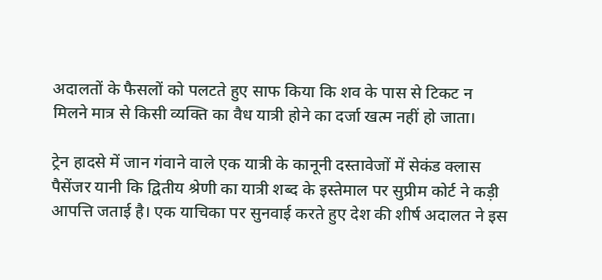अदालतों के फैसलों को पलटते हुए साफ किया कि शव के पास से टिकट न मिलने मात्र से किसी व्यक्ति का वैध यात्री होने का दर्जा खत्म नहीं हो जाता।

ट्रेन हादसे में जान गंवाने वाले एक यात्री के कानूनी दस्तावेजों में सेकंड क्लास पैसेंजर यानी कि द्वितीय श्रेणी का यात्री शब्द के इस्तेमाल पर सुप्रीम कोर्ट ने कड़ी आपत्ति जताई है। एक याचिका पर सुनवाई करते हुए देश की शीर्ष अदालत ने इस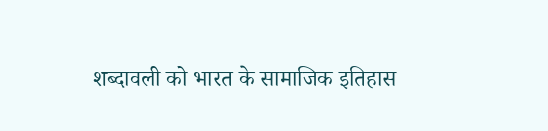शब्दावली को भारत के सामाजिक इतिहास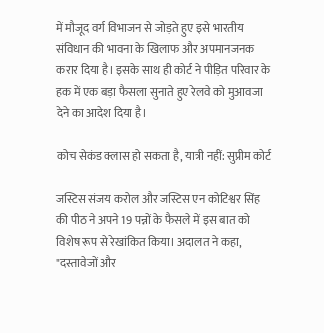में मौजूद वर्ग विभाजन से जोड़ते हुए इसे भारतीय संविधान की भावना के खिलाफ और अपमानजनक करार दिया है। इसके साथ ही कोर्ट ने पीड़ित परिवार के हक में एक बड़ा फैसला सुनाते हुए रेलवे को मुआवजा देने का आदेश दिया है।

कोच सेकंड क्लास हो सकता है, यात्री नहीं: सुप्रीम कोर्ट

जस्टिस संजय करोल और जस्टिस एन कोटिश्वर सिंह की पीठ ने अपने 19 पन्नों के फैसले में इस बात को विशेष रूप से रेखांकित किया। अदालत ने कहा, "दस्तावेजों और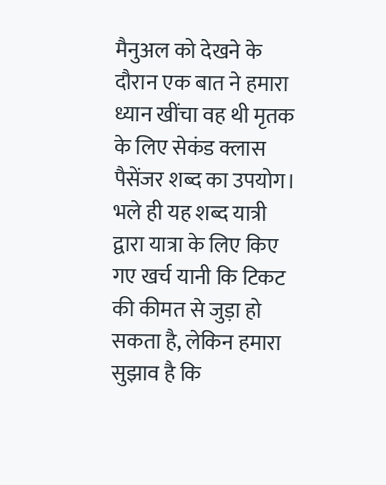मैनुअल को देखने के दौरान एक बात ने हमारा ध्यान खींचा वह थी मृतक के लिए सेकंड क्लास पैसेंजर शब्द का उपयोग। भले ही यह शब्द यात्री द्वारा यात्रा के लिए किए गए खर्च यानी कि टिकट की कीमत से जुड़ा हो सकता है, लेकिन हमारा सुझाव है कि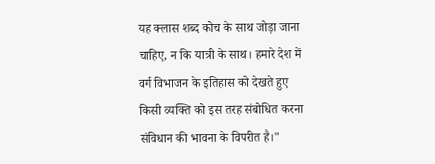यह क्लास शब्द कोच के साथ जोड़ा जाना चाहिए, न कि यात्री के साथ। हमारे देश में वर्ग विभाजन के इतिहास को देखते हुए किसी व्यक्ति को इस तरह संबोधित करना संविधान की भावना के विपरीत है।"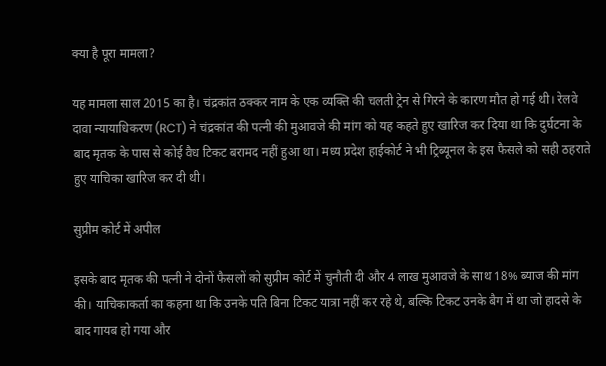क्या है पूरा मामला?

यह मामला साल 2015 का है। चंद्रकांत ठक्कर नाम के एक व्यक्ति की चलती ट्रेन से गिरने के कारण मौत हो गई थी। रेलवे दावा न्यायाधिकरण (RCT) ने चंद्रकांत की पत्नी की मुआवजे की मांग को यह कहते हुए खारिज कर दिया था कि दुर्घटना के बाद मृतक के पास से कोई वैध टिकट बरामद नहीं हुआ था। मध्य प्रदेश हाईकोर्ट ने भी ट्रिब्यूनल के इस फैसले को सही ठहराते हुए याचिका खारिज कर दी थी।

सुप्रीम कोर्ट में अपील

इसके बाद मृतक की पत्नी ने दोनों फैसलों को सुप्रीम कोर्ट में चुनौती दी और 4 लाख मुआवजे के साथ 18% ब्याज की मांग की। याचिकाकर्ता का कहना था कि उनके पति बिना टिकट यात्रा नहीं कर रहे थे, बल्कि टिकट उनके बैग में था जो हादसे के बाद गायब हो गया और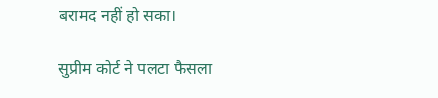बरामद नहीं हो सका।

सुप्रीम कोर्ट ने पलटा फैसला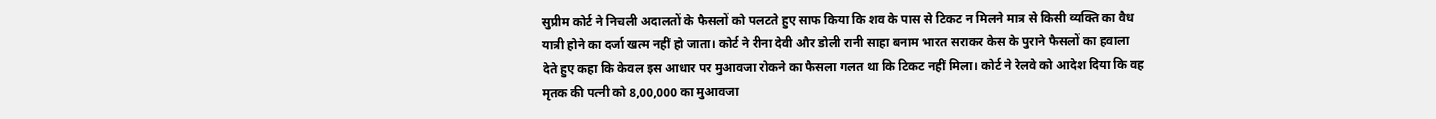सुप्रीम कोर्ट ने निचली अदालतों के फैसलों को पलटते हुए साफ किया कि शव के पास से टिकट न मिलने मात्र से किसी व्यक्ति का वैध यात्री होने का दर्जा खत्म नहीं हो जाता। कोर्ट ने रीना देवी और डोली रानी साहा बनाम भारत सराकर केस के पुराने फैसलों का हवाला देते हुए कहा कि केवल इस आधार पर मुआवजा रोकने का फैसला गलत था कि टिकट नहीं मिला। कोर्ट ने रेलवे को आदेश दिया कि वह मृतक की पत्नी को 8,00,000 का मुआवजा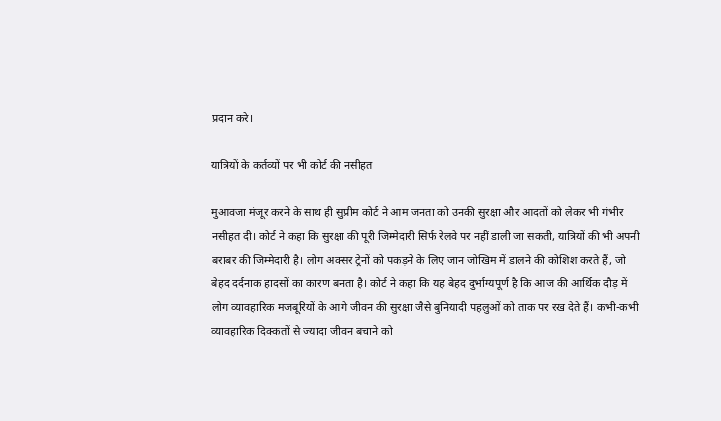प्रदान करे।

यात्रियों के कर्तव्यों पर भी कोर्ट की नसीहत

मुआवजा मंजूर करने के साथ ही सुप्रीम कोर्ट ने आम जनता को उनकी सुरक्षा और आदतों को लेकर भी गंभीर नसीहत दी। कोर्ट ने कहा कि सुरक्षा की पूरी जिम्मेदारी सिर्फ रेलवे पर नहीं डाली जा सकती, यात्रियों की भी अपनी बराबर की जिम्मेदारी है। लोग अक्सर ट्रेनों को पकड़ने के लिए जान जोखिम में डालने की कोशिश करते हैं, जो बेहद दर्दनाक हादसों का कारण बनता है। कोर्ट ने कहा कि यह बेहद दुर्भाग्यपूर्ण है कि आज की आर्थिक दौड़ में लोग व्यावहारिक मजबूरियों के आगे जीवन की सुरक्षा जैसे बुनियादी पहलुओं को ताक पर रख देते हैं। कभी-कभी व्यावहारिक दिक्कतों से ज्यादा जीवन बचाने को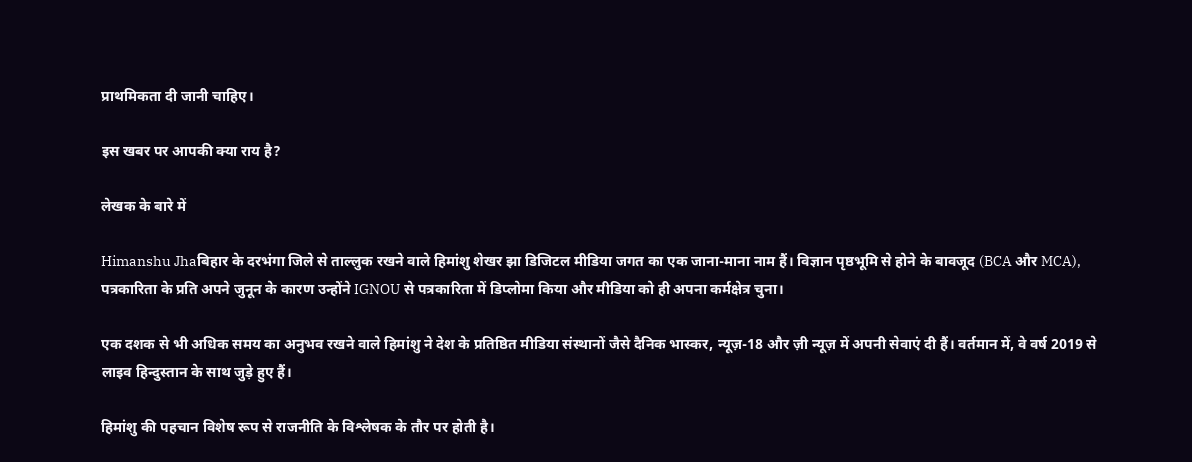प्राथमिकता दी जानी चाहिए।

इस खबर पर आपकी क्या राय है?

लेखक के बारे में

Himanshu Jhaबिहार के दरभंगा जिले से ताल्लुक रखने वाले हिमांशु शेखर झा डिजिटल मीडिया जगत का एक जाना-माना नाम हैं। विज्ञान पृष्ठभूमि से होने के बावजूद (BCA और MCA), पत्रकारिता के प्रति अपने जुनून के कारण उन्होंने IGNOU से पत्रकारिता में डिप्लोमा किया और मीडिया को ही अपना कर्मक्षेत्र चुना।

एक दशक से भी अधिक समय का अनुभव रखने वाले हिमांशु ने देश के प्रतिष्ठित मीडिया संस्थानों जैसे दैनिक भास्कर, न्यूज़-18 और ज़ी न्यूज़ में अपनी सेवाएं दी हैं। वर्तमान में, वे वर्ष 2019 से लाइव हिन्दुस्तान के साथ जुड़े हुए हैं।

हिमांशु की पहचान विशेष रूप से राजनीति के विश्लेषक के तौर पर होती है।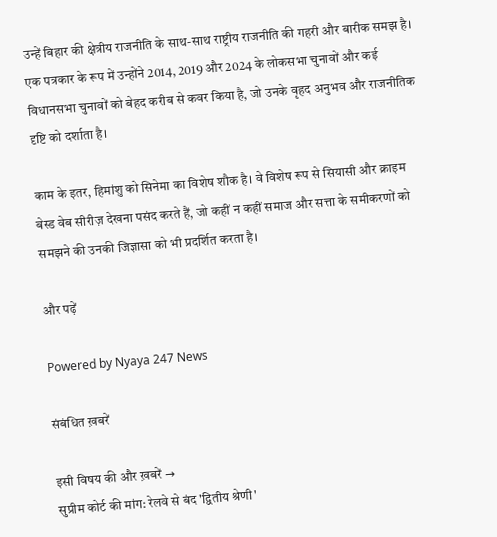उन्हें बिहार की क्षेत्रीय राजनीति के साथ-साथ राष्ट्रीय राजनीति की गहरी और बारीक समझ है। एक पत्रकार के रूप में उन्होंने 2014, 2019 और 2024 के लोकसभा चुनावों और कई विधानसभा चुनावों को बेहद करीब से कवर किया है, जो उनके वृहद अनुभव और राजनीतिक दृष्टि को दर्शाता है।

काम के इतर, हिमांशु को सिनेमा का विशेष शौक है। वे विशेष रूप से सियासी और क्राइम बेस्ड वेब सीरीज़ देखना पसंद करते हैं, जो कहीं न कहीं समाज और सत्ता के समीकरणों को समझने की उनकी जिज्ञासा को भी प्रदर्शित करता है।

और पढ़ें

Powered by Nyaya 247 News

संबंधित ख़बरें

इसी विषय की और ख़बरें →
सुप्रीम कोर्ट की मांग: रेलवे से बंद 'द्वितीय श्रेणी'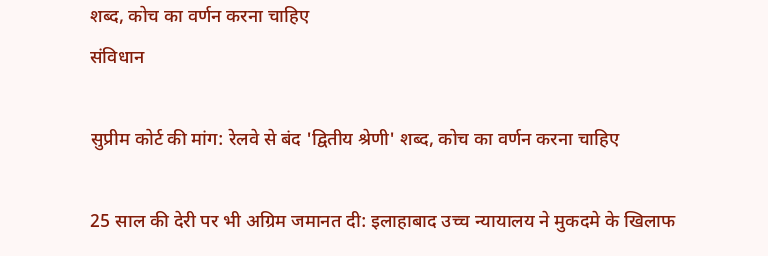शब्द, कोच का वर्णन करना चाहिए
संविधान

सुप्रीम कोर्ट की मांग: रेलवे से बंद 'द्वितीय श्रेणी' शब्द, कोच का वर्णन करना चाहिए

25 साल की देरी पर भी अग्रिम जमानत दी: इलाहाबाद उच्च न्यायालय ने मुकदमे के खिलाफ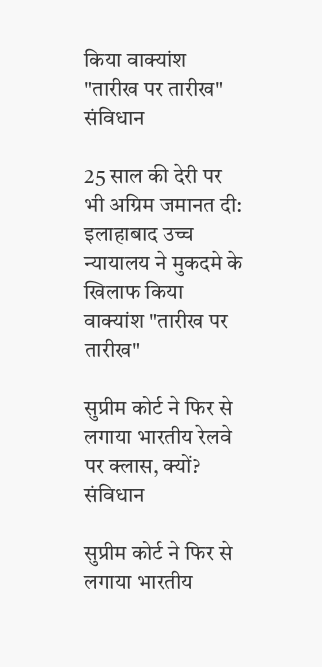किया वाक्यांश "तारीख पर तारीख"
संविधान

25 साल की देरी पर भी अग्रिम जमानत दी: इलाहाबाद उच्च न्यायालय ने मुकदमे के खिलाफ किया वाक्यांश "तारीख पर तारीख"

सुप्रीम कोर्ट ने फिर से लगाया भारतीय रेलवे पर क्लास, क्यों?
संविधान

सुप्रीम कोर्ट ने फिर से लगाया भारतीय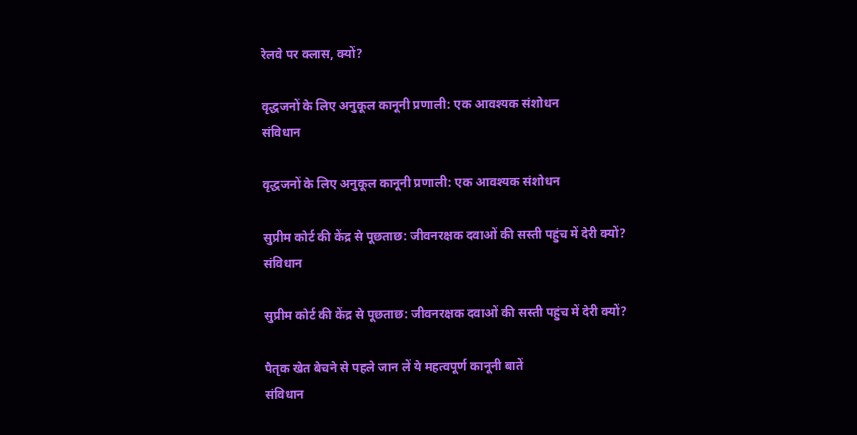रेलवे पर क्लास, क्यों?

वृद्धजनों के लिए अनुकूल कानूनी प्रणाली: एक आवश्यक संशोधन
संविधान

वृद्धजनों के लिए अनुकूल कानूनी प्रणाली: एक आवश्यक संशोधन

सुप्रीम कोर्ट की केंद्र से पूछताछ: जीवनरक्षक दवाओं की सस्ती पहुंच में देरी क्यों?
संविधान

सुप्रीम कोर्ट की केंद्र से पूछताछ: जीवनरक्षक दवाओं की सस्ती पहुंच में देरी क्यों?

पैतृक खेत बेचने से पहले जान लें ये महत्वपूर्ण कानूनी बातें
संविधान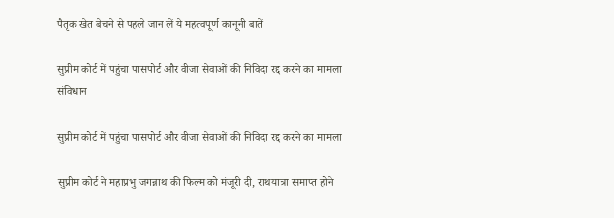पैतृक खेत बेचने से पहले जान लें ये महत्वपूर्ण कानूनी बातें

सुप्रीम कोर्ट में पहुंचा पासपोर्ट और वीजा सेवाओं की निविदा रद्द करने का मामला
संविधान

सुप्रीम कोर्ट में पहुंचा पासपोर्ट और वीजा सेवाओं की निविदा रद्द करने का मामला

सुप्रीम कोर्ट ने महाप्रभु जगन्नाथ की फिल्म को मंजूरी दी, राथयात्रा समाप्त होने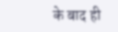के बाद ही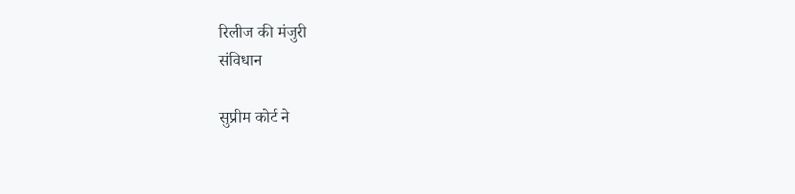रिलीज की मंजुरी
संविधान

सुप्रीम कोर्ट ने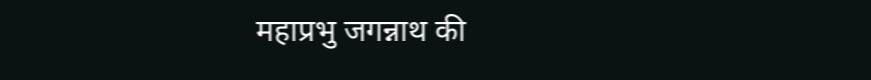महाप्रभु जगन्नाथ की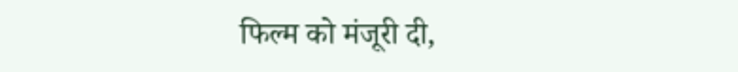फिल्म को मंजूरी दी,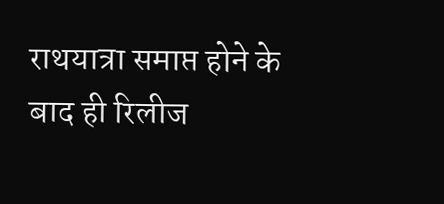राथयात्रा समाप्त होने के बाद ही रिलीज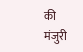की मंजुरी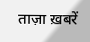ताज़ा ख़बरें